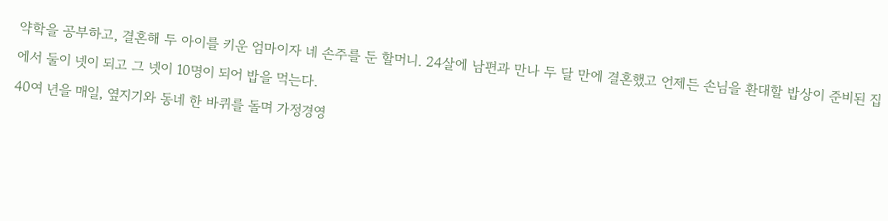약학을 공부하고, 결혼해 두 아이를 키운 엄마이자 네 손주를 둔 할머니. 24살에 남편과 만나 두 달 만에 결혼했고 언제든 손님을 환대할 밥상이 준비된 집에서 둘이 넷이 되고 그 넷이 10명이 되어 밥을 먹는다.
40여 년을 매일, 옆지기와 동네 한 바퀴를 돌며 가정경영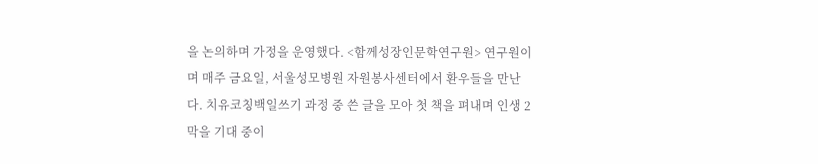을 논의하며 가정을 운영했다. <함께성장인문학연구원> 연구원이며 매주 금요일, 서울성모병원 자원봉사센터에서 환우들을 만난다. 치유코칭백일쓰기 과정 중 쓴 글을 모아 첫 책을 펴내며 인생 2막을 기대 중이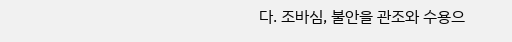다. 조바심, 불안을 관조와 수용으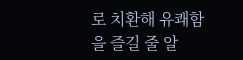로 치환해 유쾌함을 즐길 줄 알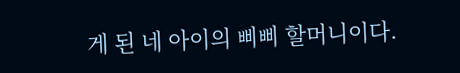게 된 네 아이의 삐삐 할머니이다.